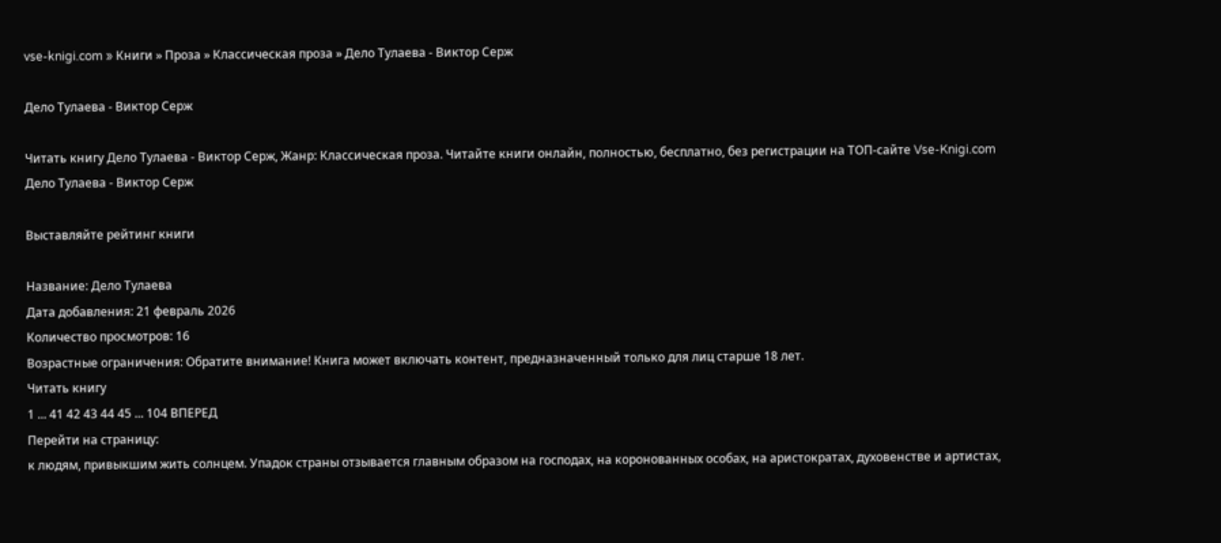vse-knigi.com » Книги » Проза » Классическая проза » Дело Тулаева - Виктор Серж

Дело Тулаева - Виктор Серж

Читать книгу Дело Тулаева - Виктор Серж, Жанр: Классическая проза. Читайте книги онлайн, полностью, бесплатно, без регистрации на ТОП-сайте Vse-Knigi.com
Дело Тулаева - Виктор Серж

Выставляйте рейтинг книги

Название: Дело Тулаева
Дата добавления: 21 февраль 2026
Количество просмотров: 16
Возрастные ограничения: Обратите внимание! Книга может включать контент, предназначенный только для лиц старше 18 лет.
Читать книгу
1 ... 41 42 43 44 45 ... 104 ВПЕРЕД
Перейти на страницу:
к людям, привыкшим жить солнцем. Упадок страны отзывается главным образом на господах, на коронованных особах, на аристократах, духовенстве и артистах,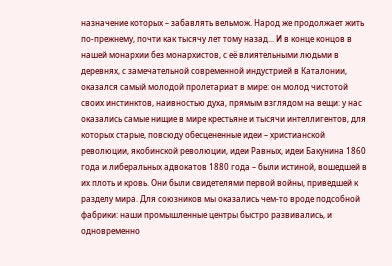назначение которых – забавлять вельмож. Народ же продолжает жить по-прежнему, почти как тысячу лет тому назад... И в конце концов в нашей монархии без монархистов, с её влиятельными людьми в деревнях, с замечательной современной индустрией в Каталонии, оказался самый молодой пролетариат в мире: он молод чистотой своих инстинктов, наивностью духа, прямым взглядом на вещи: у нас оказались самые нищие в мире крестьяне и тысячи интеллигентов, для которых старые, повсюду обесцененные идеи – христианской революции, якобинской революции, идеи Равных, идеи Бакунина 1860 года и либеральных адвокатов 1880 года – были истиной, вошедшей в их плоть и кровь. Они были свидетелями первой войны, приведшей к разделу мира. Для союзников мы оказались чем-то вроде подсобной фабрики: наши промышленные центры быстро развивались, и одновременно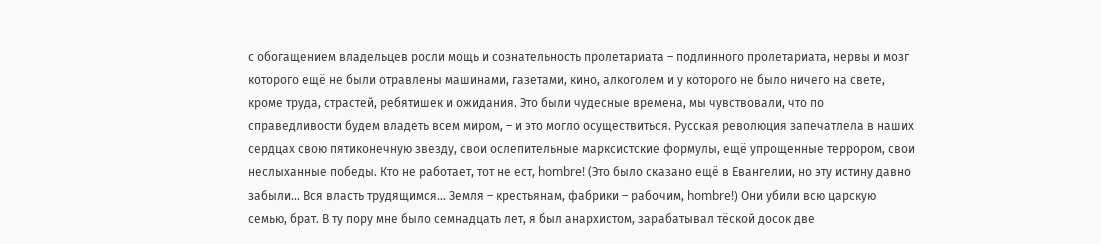с обогащением владельцев росли мощь и сознательность пролетариата – подлинного пролетариата, нервы и мозг которого ещё не были отравлены машинами, газетами, кино, алкоголем и у которого не было ничего на свете, кроме труда, страстей, ребятишек и ожидания. Это были чудесные времена, мы чувствовали, что по справедливости будем владеть всем миром, – и это могло осуществиться. Русская революция запечатлела в наших сердцах свою пятиконечную звезду, свои ослепительные марксистские формулы, ещё упрощенные террором, свои неслыханные победы. Кто не работает, тот не ест, hombre! (Это было сказано ещё в Евангелии, но эту истину давно забыли... Вся власть трудящимся... Земля – крестьянам, фабрики – рабочим, hombre!) Они убили всю царскую семью, брат. В ту пору мне было семнадцать лет, я был анархистом, зарабатывал тёской досок две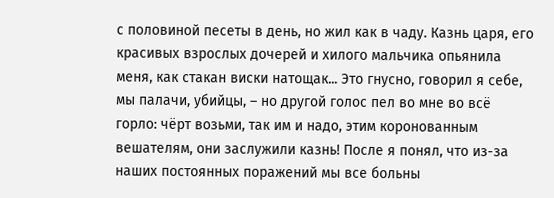с половиной песеты в день, но жил как в чаду. Казнь царя, его красивых взрослых дочерей и хилого мальчика опьянила меня, как стакан виски натощак... Это гнусно, говорил я себе, мы палачи, убийцы, – но другой голос пел во мне во всё горло: чёрт возьми, так им и надо, этим коронованным вешателям, они заслужили казнь! После я понял, что из-за наших постоянных поражений мы все больны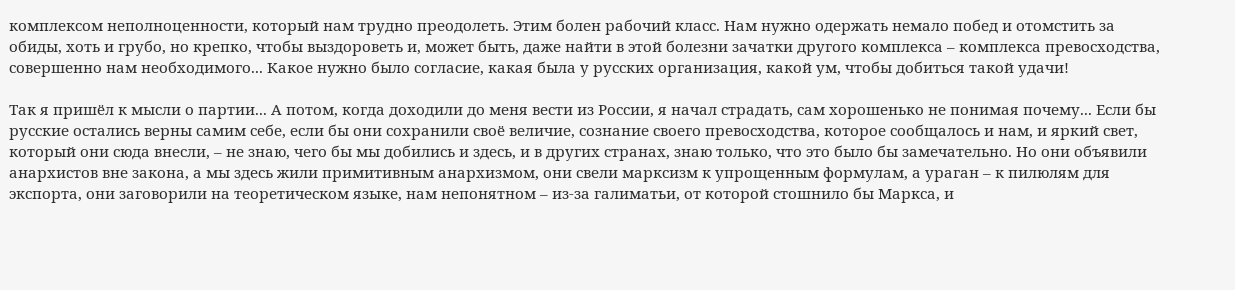комплексом неполноценности, который нам трудно преодолеть. Этим болен рабочий класс. Нам нужно одержать немало побед и отомстить за обиды, хоть и грубо, но крепко, чтобы выздороветь и, может быть, даже найти в этой болезни зачатки другого комплекса – комплекса превосходства, совершенно нам необходимого... Какое нужно было согласие, какая была у русских организация, какой ум, чтобы добиться такой удачи!

Так я пришёл к мысли о партии... А потом, когда доходили до меня вести из России, я начал страдать, сам хорошенько не понимая почему... Если бы русские остались верны самим себе, если бы они сохранили своё величие, сознание своего превосходства, которое сообщалось и нам, и яркий свет, который они сюда внесли, – не знаю, чего бы мы добились и здесь, и в других странах, знаю только, что это было бы замечательно. Но они объявили анархистов вне закона, а мы здесь жили примитивным анархизмом, они свели марксизм к упрощенным формулам, а ураган – к пилюлям для экспорта, они заговорили на теоретическом языке, нам непонятном – из-за галиматьи, от которой стошнило бы Маркса, и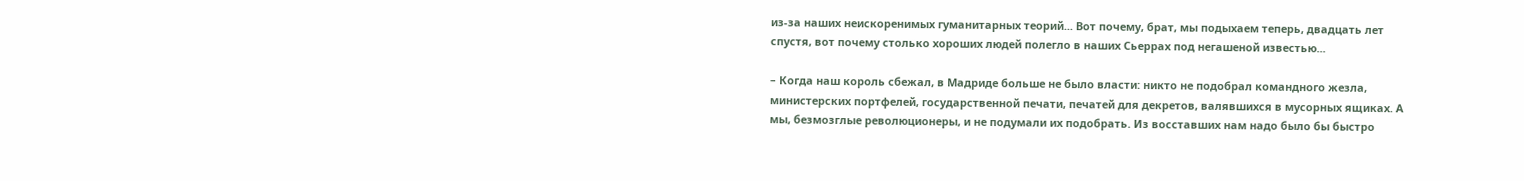из-за наших неискоренимых гуманитарных теорий... Вот почему, брат, мы подыхаем теперь, двадцать лет спустя, вот почему столько хороших людей полегло в наших Сьеррах под негашеной известью...

– Когда наш король сбежал, в Мадриде больше не было власти: никто не подобрал командного жезла, министерских портфелей, государственной печати, печатей для декретов, валявшихся в мусорных ящиках. А мы, безмозглые революционеры, и не подумали их подобрать. Из восставших нам надо было бы быстро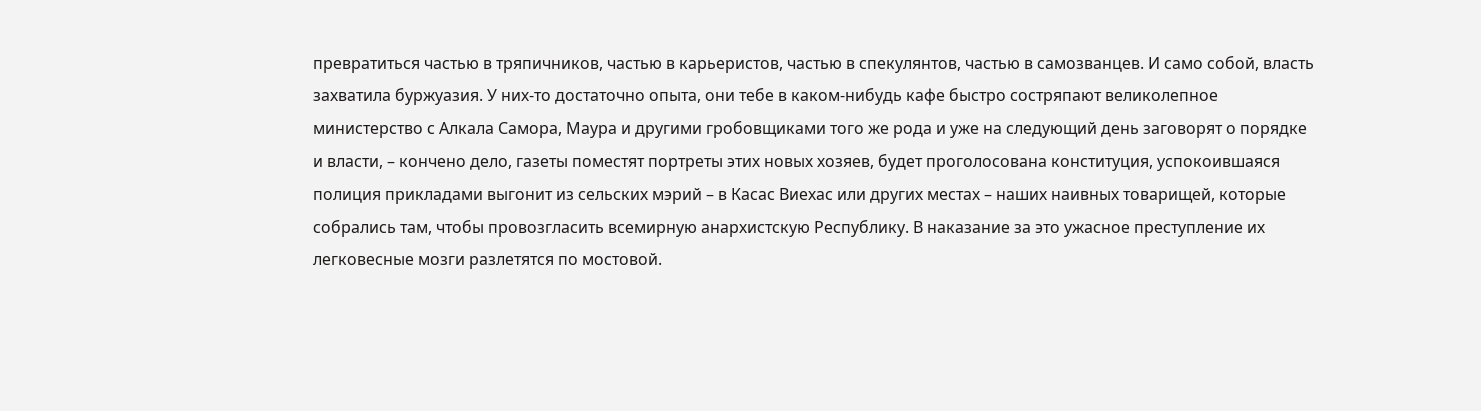превратиться частью в тряпичников, частью в карьеристов, частью в спекулянтов, частью в самозванцев. И само собой, власть захватила буржуазия. У них-то достаточно опыта, они тебе в каком-нибудь кафе быстро состряпают великолепное министерство с Алкала Самора, Маура и другими гробовщиками того же рода и уже на следующий день заговорят о порядке и власти, – кончено дело, газеты поместят портреты этих новых хозяев, будет проголосована конституция, успокоившаяся полиция прикладами выгонит из сельских мэрий – в Касас Виехас или других местах – наших наивных товарищей, которые собрались там, чтобы провозгласить всемирную анархистскую Республику. В наказание за это ужасное преступление их легковесные мозги разлетятся по мостовой.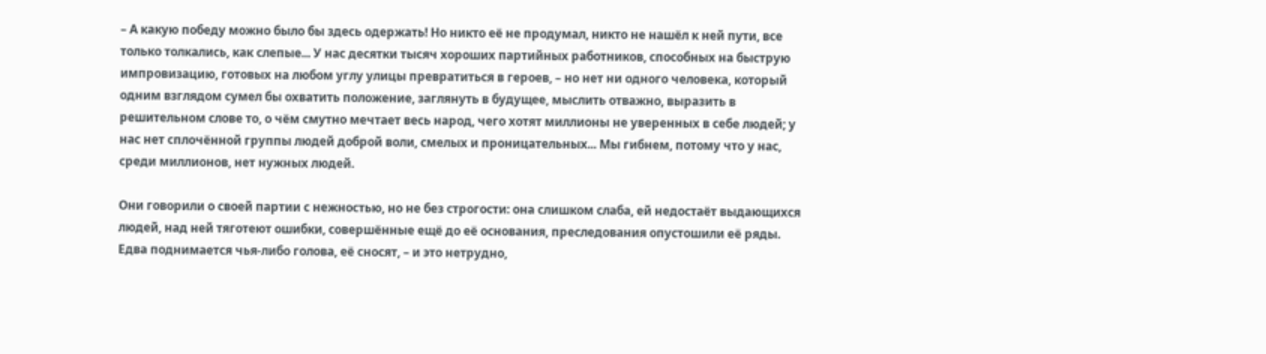– А какую победу можно было бы здесь одержать! Но никто её не продумал, никто не нашёл к ней пути, все только толкались, как слепые... У нас десятки тысяч хороших партийных работников, способных на быструю импровизацию, готовых на любом углу улицы превратиться в героев, – но нет ни одного человека, который одним взглядом сумел бы охватить положение, заглянуть в будущее, мыслить отважно, выразить в решительном слове то, о чём смутно мечтает весь народ, чего хотят миллионы не уверенных в себе людей; у нас нет сплочённой группы людей доброй воли, смелых и проницательных... Мы гибнем, потому что у нас, среди миллионов, нет нужных людей.

Они говорили о своей партии с нежностью, но не без строгости: она слишком слаба, ей недостаёт выдающихся людей, над ней тяготеют ошибки, совершённые ещё до её основания, преследования опустошили её ряды. Едва поднимается чья-либо голова, её сносят, – и это нетрудно,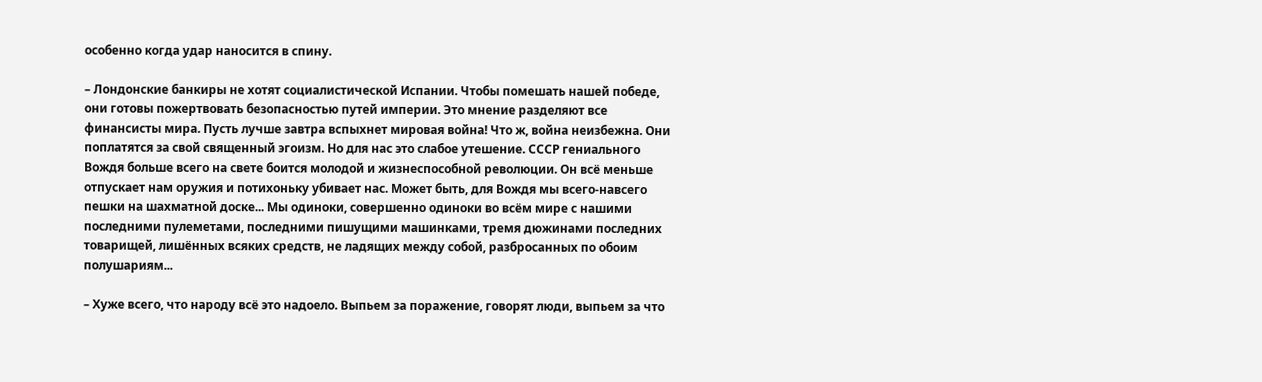особенно когда удар наносится в спину.

– Лондонские банкиры не хотят социалистической Испании. Чтобы помешать нашей победе, они готовы пожертвовать безопасностью путей империи. Это мнение разделяют все финансисты мира. Пусть лучше завтра вспыхнет мировая война! Что ж, война неизбежна. Они поплатятся за свой священный эгоизм. Но для нас это слабое утешение. СССР гениального Вождя больше всего на свете боится молодой и жизнеспособной революции. Он всё меньше отпускает нам оружия и потихоньку убивает нас. Может быть, для Вождя мы всего-навсего пешки на шахматной доске... Мы одиноки, совершенно одиноки во всём мире с нашими последними пулеметами, последними пишущими машинками, тремя дюжинами последних товарищей, лишённых всяких средств, не ладящих между собой, разбросанных по обоим полушариям...

– Хуже всего, что народу всё это надоело. Выпьем за поражение, говорят люди, выпьем за что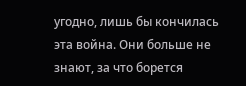угодно, лишь бы кончилась эта война. Они больше не знают, за что борется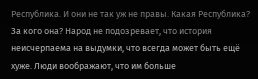Республика. И они не так уж не правы. Какая Республика? За кого она? Народ не подозревает, что история неисчерпаема на выдумки, что всегда может быть ещё хуже. Люди воображают, что им больше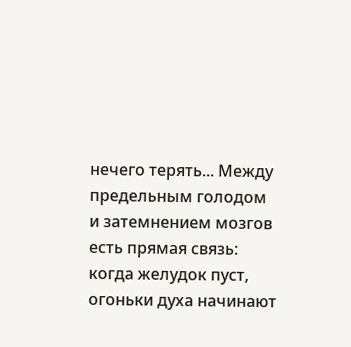нечего терять... Между предельным голодом и затемнением мозгов есть прямая связь: когда желудок пуст, огоньки духа начинают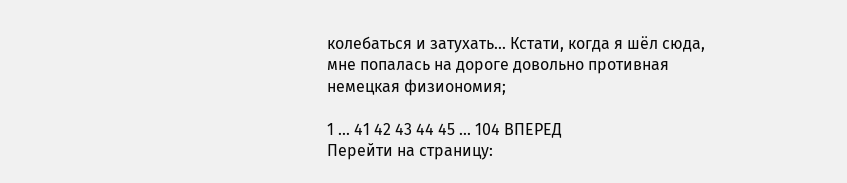колебаться и затухать... Кстати, когда я шёл сюда, мне попалась на дороге довольно противная немецкая физиономия;

1 ... 41 42 43 44 45 ... 104 ВПЕРЕД
Перейти на страницу: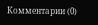Комментарии (0)